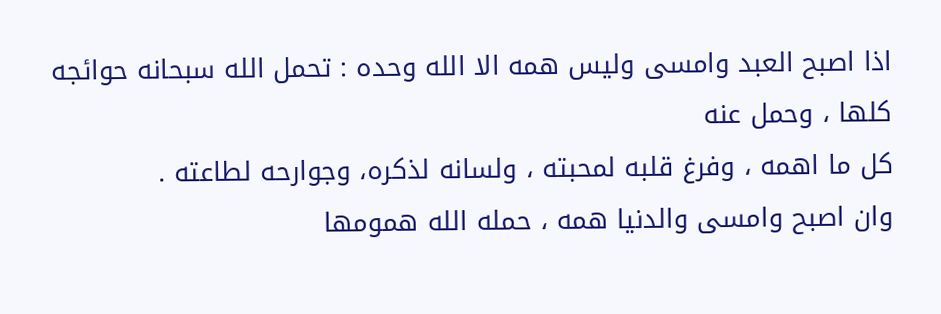اذا اصبح العبد وامسى وليس همه الا الله وحده : تحمل الله سبحانه حوائجه كلها ، وحمل عنه
كل ما اهمه ، وفرغ قلبه لمحبته ، ولسانه لذكره، وجوارحه لطاعته .
وان اصبح وامسى والدنيا همه ، حمله الله همومها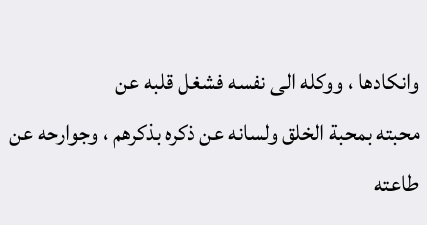وانكادها ، ووكله الى نفسه فشغل قلبه عن
محبته بمحبة الخلق ولسانه عن ذكره بذكرهم ، وجوارحه عن طاعته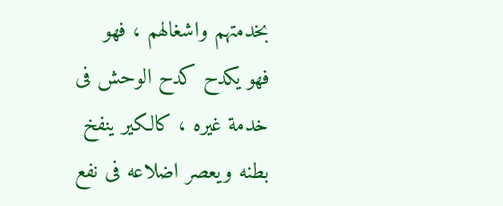بخدمتهم واشغالهم ، فهو
فهو يكدح كدح الوحش فى خدمة غيره ، كالكير ينفخ بطنه ويعصر اضلاعه فى نفع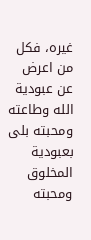غيره، فكل
من اعرض عن عبودية الله وطاعته ومحبته بلى بعبودية المخلوق ومحبته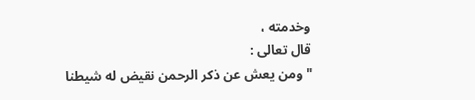وخدمته ،
قال تعالى :
" ومن يعش عن ذكر الرحمن نقيض له شيطنا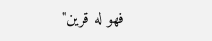فهو له قرين"